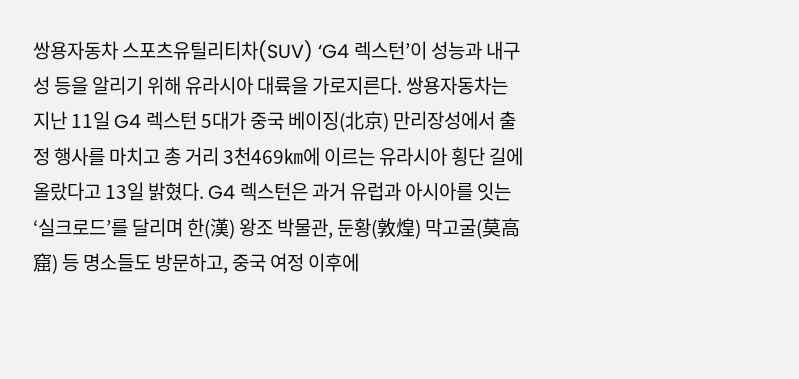쌍용자동차 스포츠유틸리티차(SUV) ‘G4 렉스턴’이 성능과 내구성 등을 알리기 위해 유라시아 대륙을 가로지른다. 쌍용자동차는 지난 11일 G4 렉스턴 5대가 중국 베이징(北京) 만리장성에서 출정 행사를 마치고 총 거리 3천469㎞에 이르는 유라시아 횡단 길에 올랐다고 13일 밝혔다. G4 렉스턴은 과거 유럽과 아시아를 잇는 ‘실크로드’를 달리며 한(漢) 왕조 박물관, 둔황(敦煌) 막고굴(莫高窟) 등 명소들도 방문하고, 중국 여정 이후에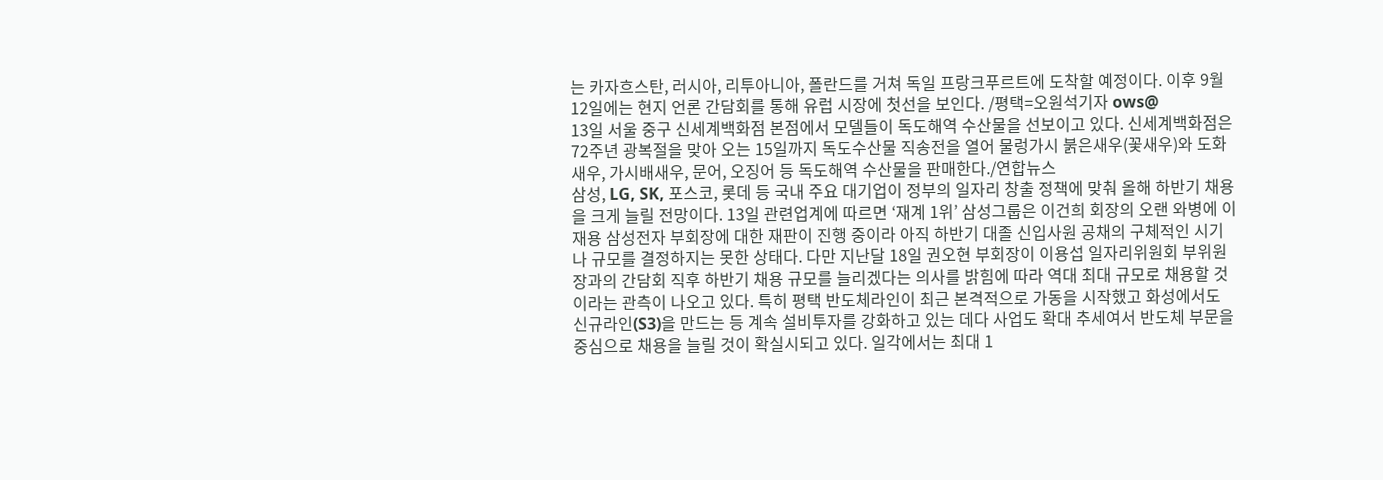는 카자흐스탄, 러시아, 리투아니아, 폴란드를 거쳐 독일 프랑크푸르트에 도착할 예정이다. 이후 9월 12일에는 현지 언론 간담회를 통해 유럽 시장에 첫선을 보인다. /평택=오원석기자 ows@
13일 서울 중구 신세계백화점 본점에서 모델들이 독도해역 수산물을 선보이고 있다. 신세계백화점은 72주년 광복절을 맞아 오는 15일까지 독도수산물 직송전을 열어 물렁가시 붉은새우(꽃새우)와 도화새우, 가시배새우, 문어, 오징어 등 독도해역 수산물을 판매한다./연합뉴스
삼성, LG, SK, 포스코, 롯데 등 국내 주요 대기업이 정부의 일자리 창출 정책에 맞춰 올해 하반기 채용을 크게 늘릴 전망이다. 13일 관련업계에 따르면 ‘재계 1위’ 삼성그룹은 이건희 회장의 오랜 와병에 이재용 삼성전자 부회장에 대한 재판이 진행 중이라 아직 하반기 대졸 신입사원 공채의 구체적인 시기나 규모를 결정하지는 못한 상태다. 다만 지난달 18일 권오현 부회장이 이용섭 일자리위원회 부위원장과의 간담회 직후 하반기 채용 규모를 늘리겠다는 의사를 밝힘에 따라 역대 최대 규모로 채용할 것이라는 관측이 나오고 있다. 특히 평택 반도체라인이 최근 본격적으로 가동을 시작했고 화성에서도 신규라인(S3)을 만드는 등 계속 설비투자를 강화하고 있는 데다 사업도 확대 추세여서 반도체 부문을 중심으로 채용을 늘릴 것이 확실시되고 있다. 일각에서는 최대 1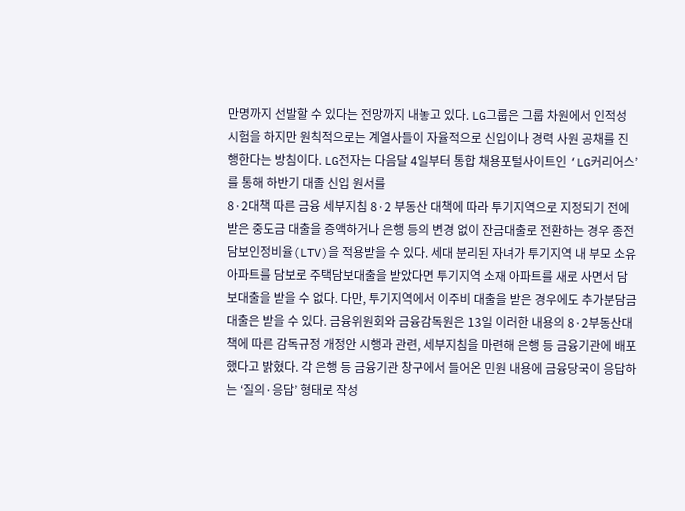만명까지 선발할 수 있다는 전망까지 내놓고 있다. LG그룹은 그룹 차원에서 인적성 시험을 하지만 원칙적으로는 계열사들이 자율적으로 신입이나 경력 사원 공채를 진행한다는 방침이다. LG전자는 다음달 4일부터 통합 채용포털사이트인 ‘LG커리어스’를 통해 하반기 대졸 신입 원서를
8·2대책 따른 금융 세부지침 8·2 부동산 대책에 따라 투기지역으로 지정되기 전에 받은 중도금 대출을 증액하거나 은행 등의 변경 없이 잔금대출로 전환하는 경우 종전 담보인정비율(LTV)을 적용받을 수 있다. 세대 분리된 자녀가 투기지역 내 부모 소유 아파트를 담보로 주택담보대출을 받았다면 투기지역 소재 아파트를 새로 사면서 담보대출을 받을 수 없다. 다만, 투기지역에서 이주비 대출을 받은 경우에도 추가분담금 대출은 받을 수 있다. 금융위원회와 금융감독원은 13일 이러한 내용의 8·2부동산대책에 따른 감독규정 개정안 시행과 관련, 세부지침을 마련해 은행 등 금융기관에 배포했다고 밝혔다. 각 은행 등 금융기관 창구에서 들어온 민원 내용에 금융당국이 응답하는 ‘질의·응답’ 형태로 작성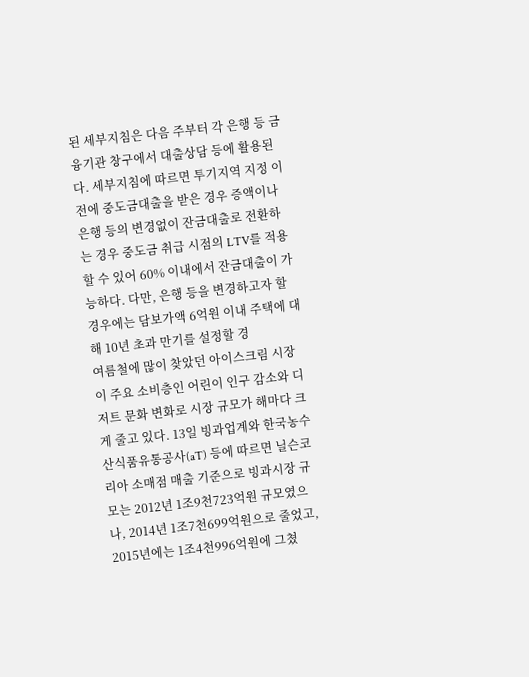된 세부지침은 다음 주부터 각 은행 등 금융기관 창구에서 대출상담 등에 활용된다. 세부지침에 따르면 투기지역 지정 이전에 중도금대출을 받은 경우 증액이나 은행 등의 변경없이 잔금대출로 전환하는 경우 중도금 취급 시점의 LTV를 적용할 수 있어 60% 이내에서 잔금대출이 가능하다. 다만, 은행 등을 변경하고자 할 경우에는 담보가액 6억원 이내 주택에 대해 10년 초과 만기를 설정할 경
여름철에 많이 찾았던 아이스크림 시장이 주요 소비층인 어린이 인구 감소와 디저트 문화 변화로 시장 규모가 해마다 크게 줄고 있다. 13일 빙과업계와 한국농수산식품유통공사(aT) 등에 따르면 닐슨코리아 소매점 매출 기준으로 빙과시장 규모는 2012년 1조9천723억원 규모였으나, 2014년 1조7천699억원으로 줄었고, 2015년에는 1조4천996억원에 그쳤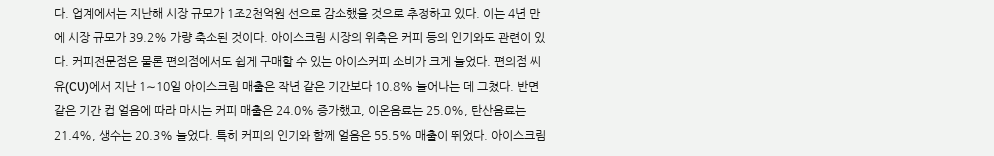다. 업계에서는 지난해 시장 규모가 1조2천억원 선으로 감소했을 것으로 추정하고 있다. 이는 4년 만에 시장 규모가 39.2% 가량 축소된 것이다. 아이스크림 시장의 위축은 커피 등의 인기와도 관련이 있다. 커피전문점은 물론 편의점에서도 쉽게 구매할 수 있는 아이스커피 소비가 크게 늘었다. 편의점 씨유(CU)에서 지난 1∼10일 아이스크림 매출은 작년 같은 기간보다 10.8% 늘어나는 데 그쳤다. 반면 같은 기간 컵 얼음에 따라 마시는 커피 매출은 24.0% 증가했고, 이온음료는 25.0%, 탄산음료는 21.4%, 생수는 20.3% 늘었다. 특히 커피의 인기와 함께 얼음은 55.5% 매출이 뛰었다. 아이스크림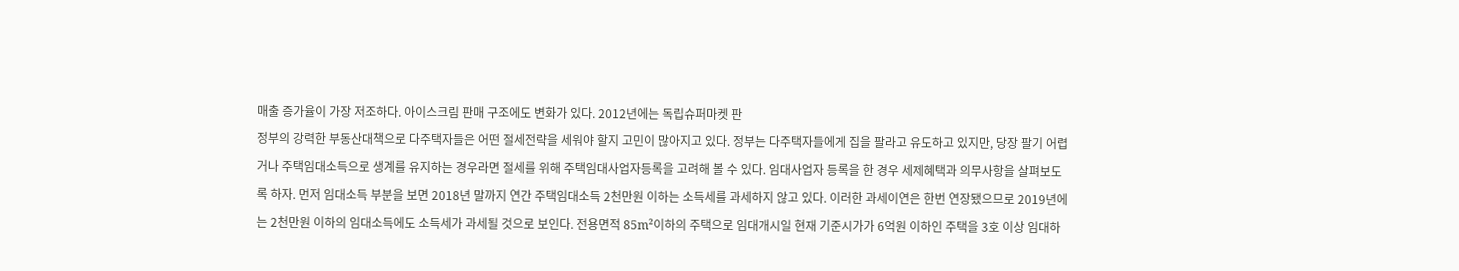매출 증가율이 가장 저조하다. 아이스크림 판매 구조에도 변화가 있다. 2012년에는 독립슈퍼마켓 판
정부의 강력한 부동산대책으로 다주택자들은 어떤 절세전략을 세워야 할지 고민이 많아지고 있다. 정부는 다주택자들에게 집을 팔라고 유도하고 있지만, 당장 팔기 어렵거나 주택임대소득으로 생계를 유지하는 경우라면 절세를 위해 주택임대사업자등록을 고려해 볼 수 있다. 임대사업자 등록을 한 경우 세제혜택과 의무사항을 살펴보도록 하자. 먼저 임대소득 부분을 보면 2018년 말까지 연간 주택임대소득 2천만원 이하는 소득세를 과세하지 않고 있다. 이러한 과세이연은 한번 연장됐으므로 2019년에는 2천만원 이하의 임대소득에도 소득세가 과세될 것으로 보인다. 전용면적 85m²이하의 주택으로 임대개시일 현재 기준시가가 6억원 이하인 주택을 3호 이상 임대하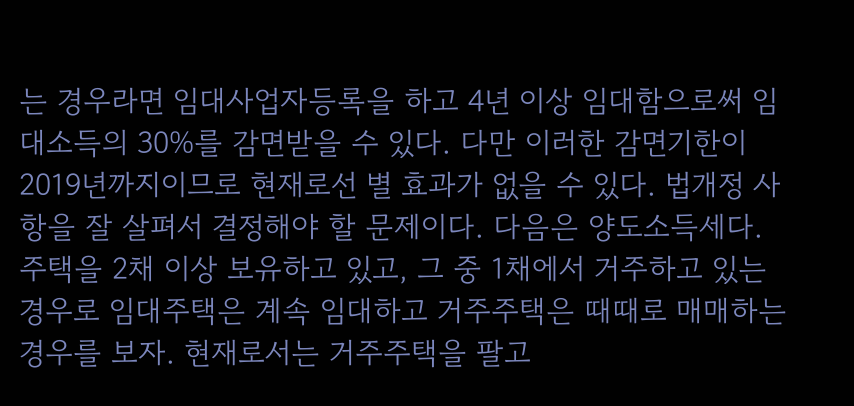는 경우라면 임대사업자등록을 하고 4년 이상 임대함으로써 임대소득의 30%를 감면받을 수 있다. 다만 이러한 감면기한이 2019년까지이므로 현재로선 별 효과가 없을 수 있다. 법개정 사항을 잘 살펴서 결정해야 할 문제이다. 다음은 양도소득세다. 주택을 2채 이상 보유하고 있고, 그 중 1채에서 거주하고 있는 경우로 임대주택은 계속 임대하고 거주주택은 때때로 매매하는 경우를 보자. 현재로서는 거주주택을 팔고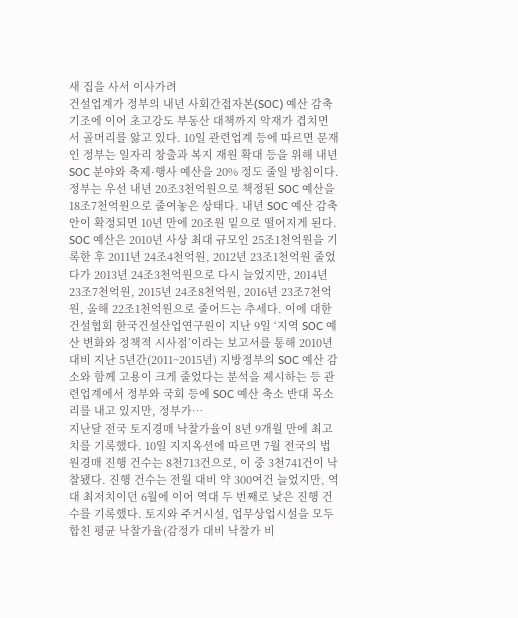새 집을 사서 이사가려
건설업계가 정부의 내년 사회간접자본(SOC) 예산 감축 기조에 이어 초고강도 부동산 대책까지 악재가 겹치면서 골머리를 앓고 있다. 10일 관련업계 등에 따르면 문재인 정부는 일자리 창출과 복지 재원 확대 등을 위해 내년 SOC 분야와 축제·행사 예산을 20% 정도 줄일 방침이다. 정부는 우선 내년 20조3천억원으로 책정된 SOC 예산을 18조7천억원으로 줄여놓은 상태다. 내년 SOC 예산 감축안이 확정되면 10년 만에 20조원 밑으로 떨어지게 된다. SOC 예산은 2010년 사상 최대 규모인 25조1천억원을 기록한 후 2011년 24조4천억원, 2012년 23조1천억원 줄었다가 2013년 24조3천억원으로 다시 늘었지만, 2014년 23조7천억원, 2015년 24조8천억원, 2016년 23조7천억원, 올해 22조1천억원으로 줄어드는 추세다. 이에 대한건설협회 한국건설산업연구원이 지난 9일 ‘지역 SOC 예산 변화와 정책적 시사점’이라는 보고서를 통해 2010년 대비 지난 5년간(2011~2015년) 지방정부의 SOC 예산 감소와 함께 고용이 크게 줄었다는 분석을 제시하는 등 관련업계에서 정부와 국회 등에 SOC 예산 축소 반대 목소리를 내고 있지만, 정부가…
지난달 전국 토지경매 낙찰가율이 8년 9개월 만에 최고치를 기록했다. 10일 지지옥션에 따르면 7월 전국의 법원경매 진행 건수는 8천713건으로, 이 중 3천741건이 낙찰됐다. 진행 건수는 전월 대비 약 300여건 늘었지만, 역대 최저치이던 6월에 이어 역대 두 번째로 낮은 진행 건수를 기록했다. 토지와 주거시설, 업무상업시설을 모두 합친 평균 낙찰가율(감정가 대비 낙찰가 비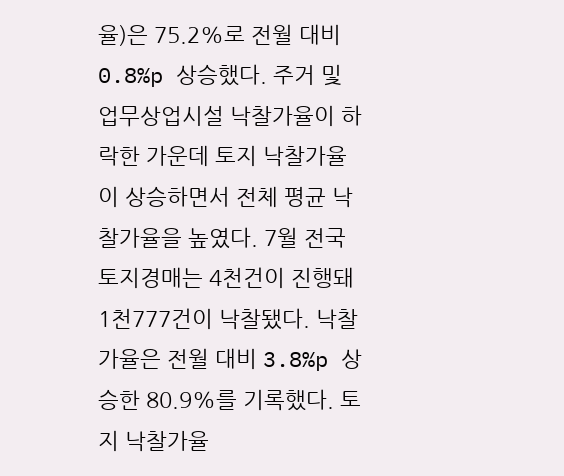율)은 75.2%로 전월 대비 0.8%p 상승했다. 주거 및 업무상업시설 낙찰가율이 하락한 가운데 토지 낙찰가율이 상승하면서 전체 평균 낙찰가율을 높였다. 7월 전국 토지경매는 4천건이 진행돼 1천777건이 낙찰됐다. 낙찰가율은 전월 대비 3.8%p 상승한 80.9%를 기록했다. 토지 낙찰가율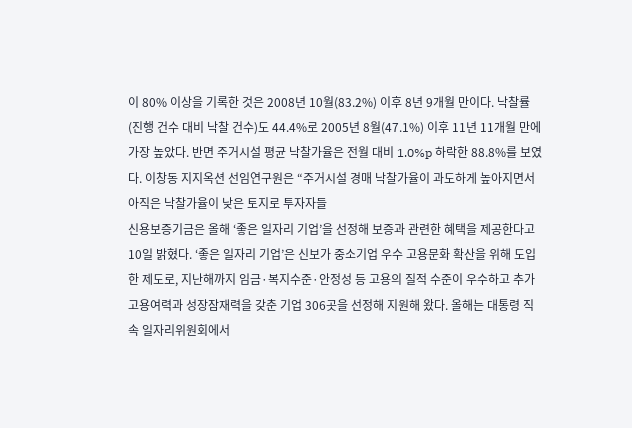이 80% 이상을 기록한 것은 2008년 10월(83.2%) 이후 8년 9개월 만이다. 낙찰률(진행 건수 대비 낙찰 건수)도 44.4%로 2005년 8월(47.1%) 이후 11년 11개월 만에 가장 높았다. 반면 주거시설 평균 낙찰가율은 전월 대비 1.0%p 하락한 88.8%를 보였다. 이창동 지지옥션 선임연구원은 “주거시설 경매 낙찰가율이 과도하게 높아지면서 아직은 낙찰가율이 낮은 토지로 투자자들
신용보증기금은 올해 ‘좋은 일자리 기업’을 선정해 보증과 관련한 혜택을 제공한다고 10일 밝혔다. ‘좋은 일자리 기업’은 신보가 중소기업 우수 고용문화 확산을 위해 도입한 제도로, 지난해까지 임금·복지수준·안정성 등 고용의 질적 수준이 우수하고 추가 고용여력과 성장잠재력을 갖춘 기업 306곳을 선정해 지원해 왔다. 올해는 대통령 직속 일자리위원회에서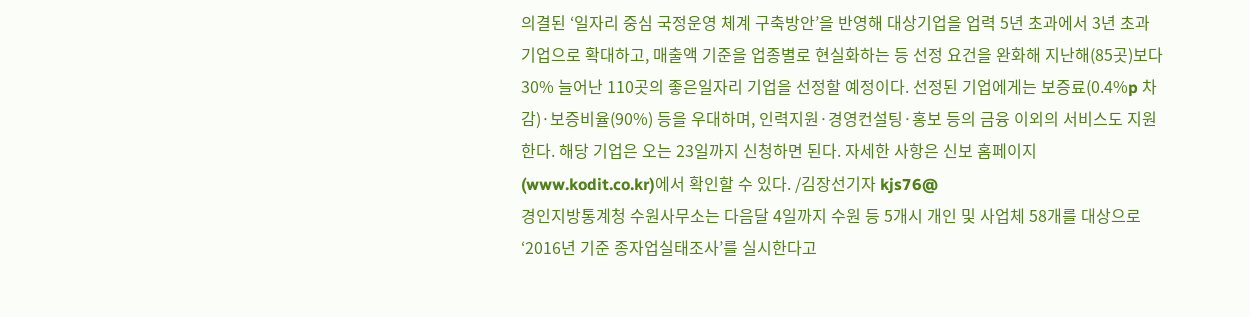의결된 ‘일자리 중심 국정운영 체계 구축방안’을 반영해 대상기업을 업력 5년 초과에서 3년 초과기업으로 확대하고, 매출액 기준을 업종별로 현실화하는 등 선정 요건을 완화해 지난해(85곳)보다 30% 늘어난 110곳의 좋은일자리 기업을 선정할 예정이다. 선정된 기업에게는 보증료(0.4%p 차감)·보증비율(90%) 등을 우대하며, 인력지원·경영컨설팅·홍보 등의 금융 이외의 서비스도 지원한다. 해당 기업은 오는 23일까지 신청하면 된다. 자세한 사항은 신보 홈페이지(www.kodit.co.kr)에서 확인할 수 있다. /김장선기자 kjs76@
경인지방통계청 수원사무소는 다음달 4일까지 수원 등 5개시 개인 및 사업체 58개를 대상으로 ‘2016년 기준 종자업실태조사’를 실시한다고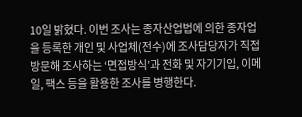10일 밝혔다. 이번 조사는 종자산업법에 의한 종자업을 등록한 개인 및 사업체(전수)에 조사담당자가 직접 방문해 조사하는 ‘면접방식’과 전화 및 자기기입, 이메일, 팩스 등을 활용한 조사를 병행한다.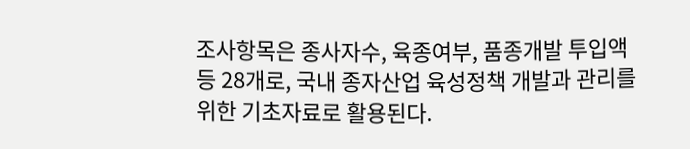조사항목은 종사자수, 육종여부, 품종개발 투입액 등 28개로, 국내 종자산업 육성정책 개발과 관리를 위한 기초자료로 활용된다.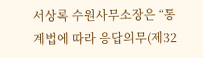서상록 수원사무소장은 “통계법에 따라 응답의무(제32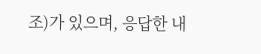조)가 있으며, 응답한 내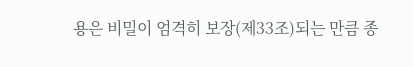용은 비밀이 엄격히 보장(제33조)되는 만큼 종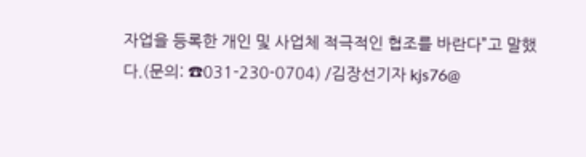자업을 등록한 개인 및 사업체 적극적인 협조를 바란다”고 말했다.(문의: ☎031-230-0704) /김장선기자 kjs76@